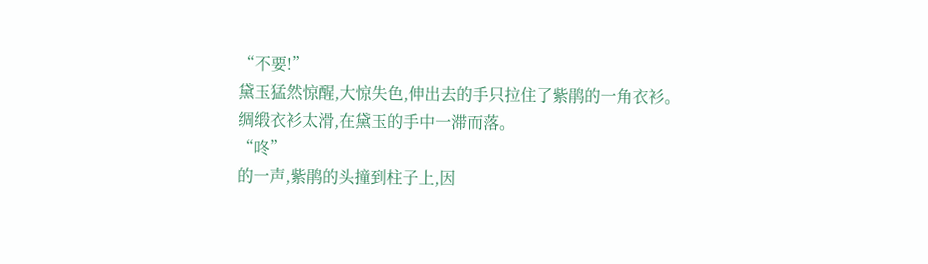“不要!”
黛玉猛然惊醒,大惊失色,伸出去的手只拉住了紫鹃的一角衣衫。
绸缎衣衫太滑,在黛玉的手中一滞而落。
“咚”
的一声,紫鹃的头撞到柱子上,因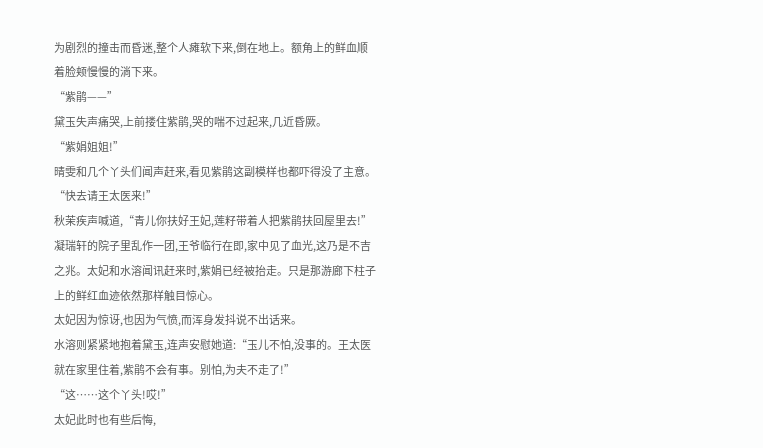为剧烈的撞击而昏迷,整个人瘫软下来,倒在地上。额角上的鲜血顺着脸颊慢慢的淌下来。
“紫鹃——”
黛玉失声痛哭,上前搂住紫鹃,哭的喘不过起来,几近昏厥。
“紫娟姐姐!”
晴雯和几个丫头们闻声赶来,看见紫鹃这副模样也都吓得没了主意。
“快去请王太医来!”
秋茉疾声喊道,“青儿你扶好王妃,莲籽带着人把紫鹃扶回屋里去!”
凝瑞轩的院子里乱作一团,王爷临行在即,家中见了血光,这乃是不吉之兆。太妃和水溶闻讯赶来时,紫娟已经被抬走。只是那游廊下柱子上的鲜红血迹依然那样触目惊心。
太妃因为惊讶,也因为气愤,而浑身发抖说不出话来。
水溶则紧紧地抱着黛玉,连声安慰她道:“玉儿不怕,没事的。王太医就在家里住着,紫鹃不会有事。别怕,为夫不走了!”
“这……这个丫头!哎!”
太妃此时也有些后悔,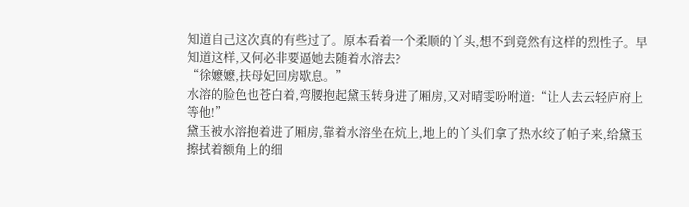知道自己这次真的有些过了。原本看着一个柔顺的丫头,想不到竟然有这样的烈性子。早知道这样,又何必非要逼她去随着水溶去?
“徐嬷嬷,扶母妃回房歇息。”
水溶的脸色也苍白着,弯腰抱起黛玉转身进了厢房,又对晴雯吩咐道:“让人去云轻庐府上等他!”
黛玉被水溶抱着进了厢房,靠着水溶坐在炕上,地上的丫头们拿了热水绞了帕子来,给黛玉擦拭着额角上的细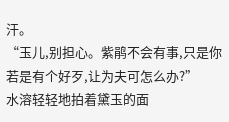汗。
“玉儿,别担心。紫鹃不会有事,只是你若是有个好歹,让为夫可怎么办?”
水溶轻轻地拍着黛玉的面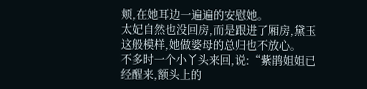颊,在她耳边一遍遍的安慰她。
太妃自然也没回房,而是跟进了厢房,黛玉这般模样,她做婆母的总归也不放心。
不多时一个小丫头来回,说:“紫鹃姐姐已经醒来,额头上的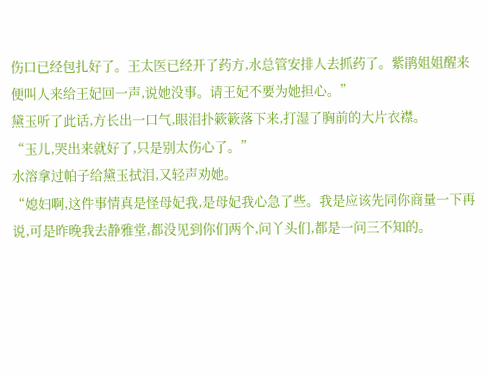伤口已经包扎好了。王太医已经开了药方,水总管安排人去抓药了。紫鹃姐姐醒来便叫人来给王妃回一声,说她没事。请王妃不要为她担心。”
黛玉听了此话,方长出一口气,眼泪扑簌簌落下来,打湿了胸前的大片衣襟。
“玉儿,哭出来就好了,只是别太伤心了。”
水溶拿过帕子给黛玉拭泪,又轻声劝她。
“媳妇啊,这件事情真是怪母妃我,是母妃我心急了些。我是应该先同你商量一下再说,可是昨晚我去静雅堂,都没见到你们两个,问丫头们,都是一问三不知的。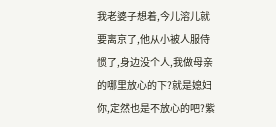我老婆子想着,今儿溶儿就要离京了,他从小被人服侍惯了,身边没个人,我做母亲的哪里放心的下?就是媳妇你,定然也是不放心的吧?紫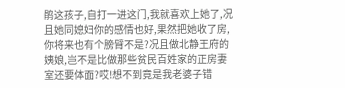鹃这孩子,自打一进这门,我就喜欢上她了,况且她同媳妇你的感情也好,果然把她收了房,你将来也有个膀臂不是?况且做北静王府的姨娘,岂不是比做那些贫民百姓家的正房妻室还要体面?哎!想不到竟是我老婆子错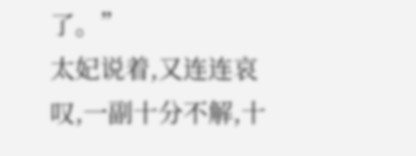了。”
太妃说着,又连连哀叹,一副十分不解,十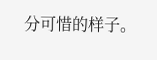分可惜的样子。